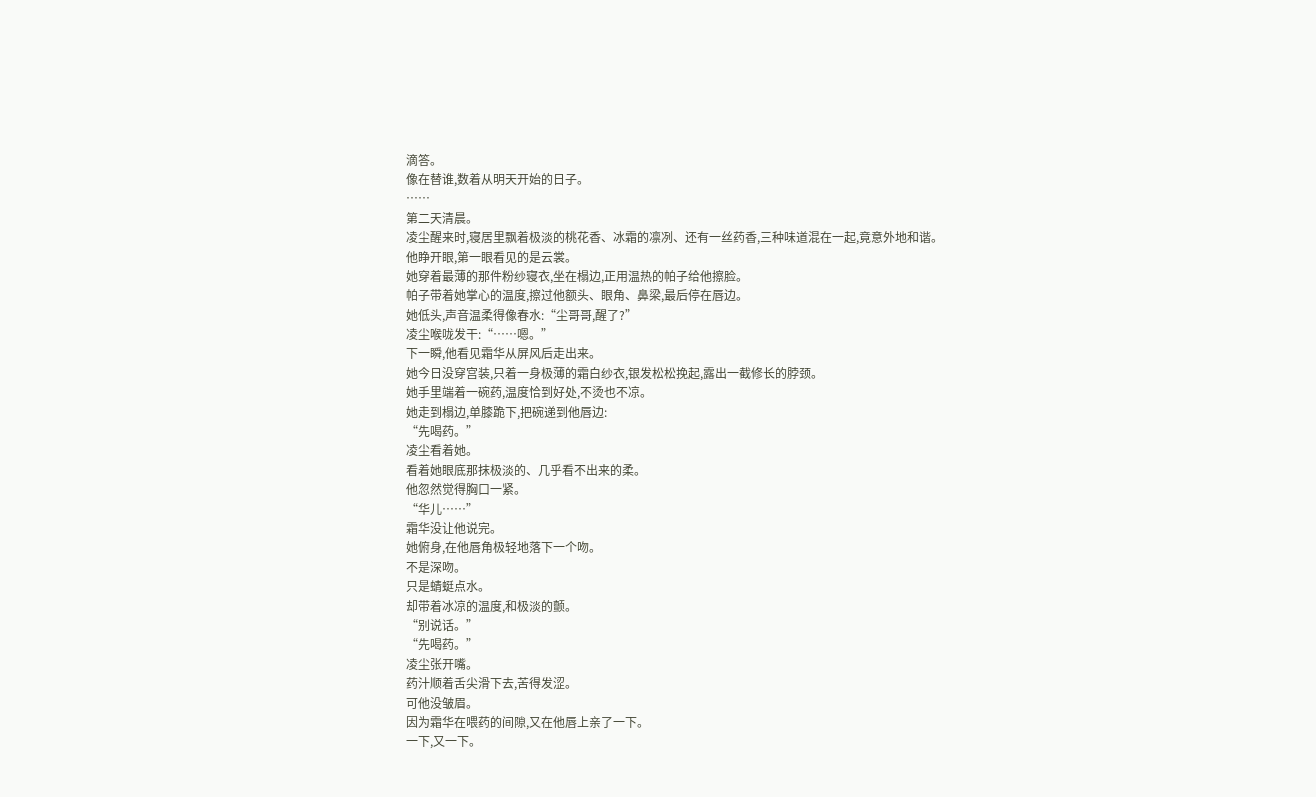滴答。
像在替谁,数着从明天开始的日子。
……
第二天清晨。
凌尘醒来时,寝居里飘着极淡的桃花香、冰霜的凛冽、还有一丝药香,三种味道混在一起,竟意外地和谐。
他睁开眼,第一眼看见的是云裳。
她穿着最薄的那件粉纱寝衣,坐在榻边,正用温热的帕子给他擦脸。
帕子带着她掌心的温度,擦过他额头、眼角、鼻梁,最后停在唇边。
她低头,声音温柔得像春水:“尘哥哥,醒了?”
凌尘喉咙发干:“……嗯。”
下一瞬,他看见霜华从屏风后走出来。
她今日没穿宫装,只着一身极薄的霜白纱衣,银发松松挽起,露出一截修长的脖颈。
她手里端着一碗药,温度恰到好处,不烫也不凉。
她走到榻边,单膝跪下,把碗递到他唇边:
“先喝药。”
凌尘看着她。
看着她眼底那抹极淡的、几乎看不出来的柔。
他忽然觉得胸口一紧。
“华儿……”
霜华没让他说完。
她俯身,在他唇角极轻地落下一个吻。
不是深吻。
只是蜻蜓点水。
却带着冰凉的温度,和极淡的颤。
“别说话。”
“先喝药。”
凌尘张开嘴。
药汁顺着舌尖滑下去,苦得发涩。
可他没皱眉。
因为霜华在喂药的间隙,又在他唇上亲了一下。
一下,又一下。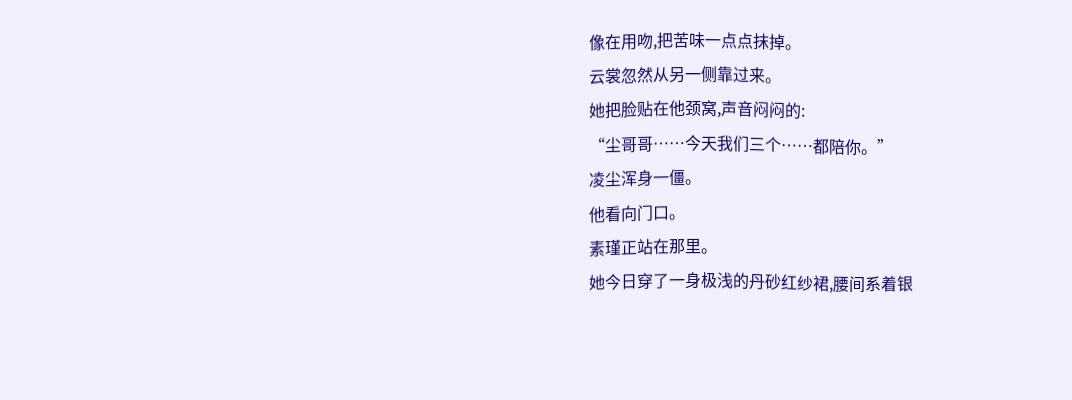像在用吻,把苦味一点点抹掉。
云裳忽然从另一侧靠过来。
她把脸贴在他颈窝,声音闷闷的:
“尘哥哥……今天我们三个……都陪你。”
凌尘浑身一僵。
他看向门口。
素瑾正站在那里。
她今日穿了一身极浅的丹砂红纱裙,腰间系着银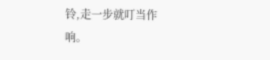铃,走一步就叮当作响。